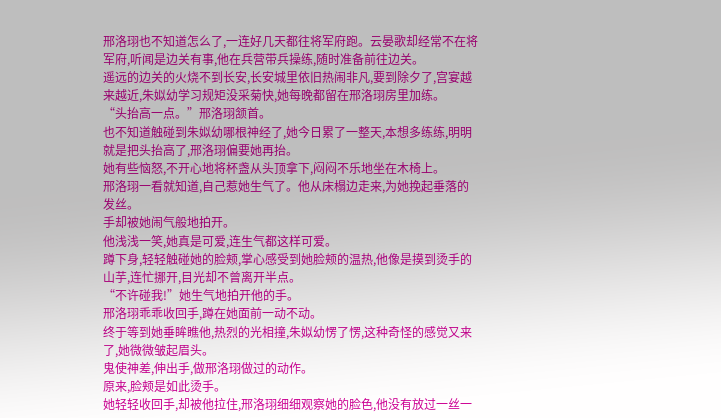邢洛珝也不知道怎么了,一连好几天都往将军府跑。云晏歌却经常不在将军府,听闻是边关有事,他在兵营带兵操练,随时准备前往边关。
遥远的边关的火烧不到长安,长安城里依旧热闹非凡,要到除夕了,宫宴越来越近,朱姒幼学习规矩没采菊快,她每晚都留在邢洛珝房里加练。
“头抬高一点。”邢洛珝颔首。
也不知道触碰到朱姒幼哪根神经了,她今日累了一整天,本想多练练,明明就是把头抬高了,邢洛珝偏要她再抬。
她有些恼怒,不开心地将杯盏从头顶拿下,闷闷不乐地坐在木椅上。
邢洛珝一看就知道,自己惹她生气了。他从床榻边走来,为她挽起垂落的发丝。
手却被她闹气般地拍开。
他浅浅一笑,她真是可爱,连生气都这样可爱。
蹲下身,轻轻触碰她的脸颊,掌心感受到她脸颊的温热,他像是摸到烫手的山芋,连忙挪开,目光却不曾离开半点。
“不许碰我!”她生气地拍开他的手。
邢洛珝乖乖收回手,蹲在她面前一动不动。
终于等到她垂眸瞧他,热烈的光相撞,朱姒幼愣了愣,这种奇怪的感觉又来了,她微微皱起眉头。
鬼使神差,伸出手,做邢洛珝做过的动作。
原来,脸颊是如此烫手。
她轻轻收回手,却被他拉住,邢洛珝细细观察她的脸色,他没有放过一丝一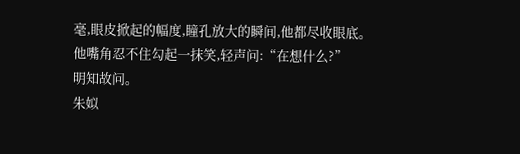毫,眼皮掀起的幅度,瞳孔放大的瞬间,他都尽收眼底。
他嘴角忍不住勾起一抹笑,轻声问:“在想什么?”
明知故问。
朱姒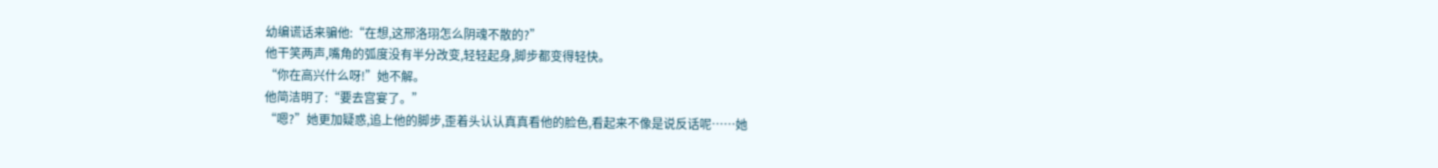幼编谎话来骗他:“在想,这邢洛珝怎么阴魂不散的?”
他干笑两声,嘴角的弧度没有半分改变,轻轻起身,脚步都变得轻快。
“你在高兴什么呀!”她不解。
他简洁明了:“要去宫宴了。”
“嗯?”她更加疑惑,追上他的脚步,歪着头认认真真看他的脸色,看起来不像是说反话呢……她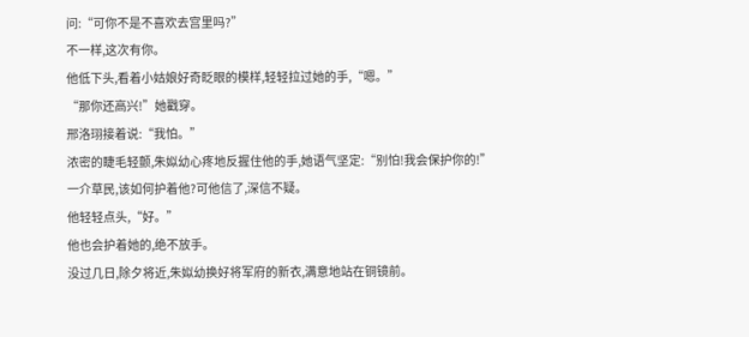问:“可你不是不喜欢去宫里吗?”
不一样,这次有你。
他低下头,看着小姑娘好奇眨眼的模样,轻轻拉过她的手,“嗯。”
“那你还高兴!”她戳穿。
邢洛珝接着说:“我怕。”
浓密的睫毛轻颤,朱姒幼心疼地反握住他的手,她语气坚定:“别怕!我会保护你的!”
一介草民,该如何护着他?可他信了,深信不疑。
他轻轻点头,“好。”
他也会护着她的,绝不放手。
没过几日,除夕将近,朱姒幼换好将军府的新衣,满意地站在铜镜前。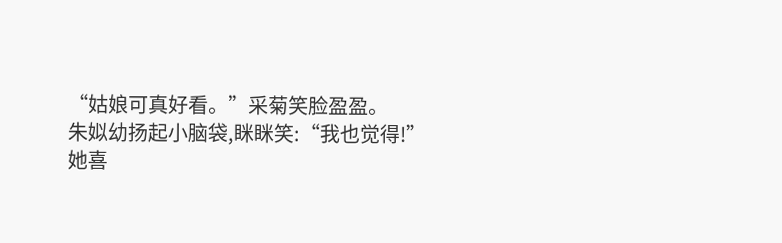“姑娘可真好看。”采菊笑脸盈盈。
朱姒幼扬起小脑袋,眯眯笑:“我也觉得!”
她喜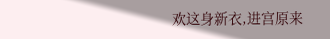欢这身新衣,进宫原来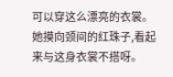可以穿这么漂亮的衣裳。她摸向颈间的红珠子,看起来与这身衣裳不搭呀。